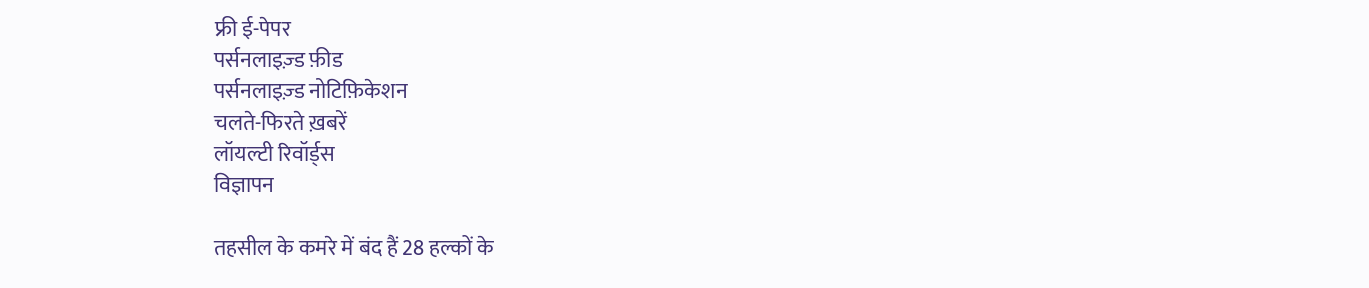फ्री ई-पेपर
पर्सनलाइज़्ड फ़ीड
पर्सनलाइज़्ड नोटिफ़िकेशन
चलते-फिरते ख़बरें
लॉयल्टी रिवॉर्ड्स
विज्ञापन

तहसील के कमरे में बंद हैं 28 हल्कों के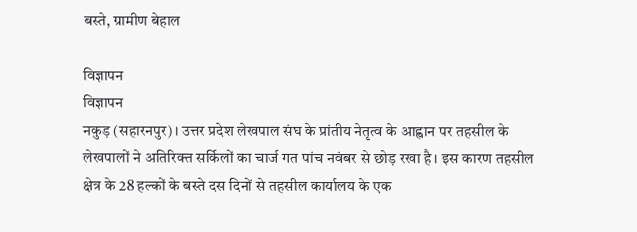बस्ते, ग्रामीण बेहाल

विज्ञापन
विज्ञापन
नकुड़ (सहारनपुर)। उत्तर प्रदेश लेखपाल संघ के प्रांतीय नेतृत्व के आह्वान पर तहसील के लेखपालों ने अतिरिक्त सर्किलों का चार्ज गत पांच नवंबर से छोड़ रखा है। इस कारण तहसील क्षेत्र के 28 हल्कों के बस्ते दस दिनों से तहसील कार्यालय के एक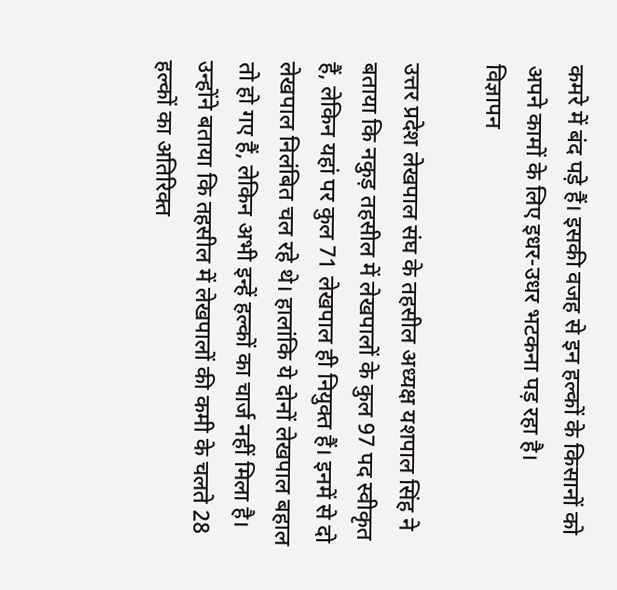कमरे में बंद पड़े हैं। इसकी वजह से इन हल्कों के किसानों को अपने कामों के लिए इधर-उधर भटकना पड़ रहा है।
विज्ञापन

उत्तर प्रदेश लेखपाल संघ के तहसील अध्यक्ष यशपाल सिंह ने बताया कि नकुड़ तहसील में लेखपालों के कुल 97 पद स्वीकृत हैं, लेकिन यहां पर कुल 71 लेखपाल ही नियुक्त हैं। इनमें से दो लेखपाल निलंबित चल रहे थे। हालांकि ये दोनों लेखपाल बहाल तो हो गए हैं, लेकिन अभी इन्हें हल्कों का चार्ज नहीं मिला है। उन्होंने बताया कि तहसील में लेखपालों की कमी के चलते 28 हल्कों का अतिरिक्त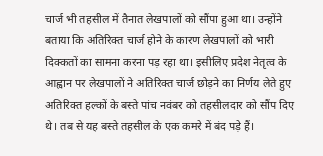चार्ज भी तहसील में तैनात लेखपालों को सौंपा हुआ था। उन्होंने बताया कि अतिरिक्त चार्ज होने के कारण लेखपालों को भारी दिक्कतों का सामना करना पड़ रहा था। इसीलिए प्रदेश नेतृत्व के आह्वान पर लेखपालों ने अतिरिक्त चार्ज छोड़ने का निर्णय लेते हुए अतिरिक्त हल्कों के बस्ते पांच नवंबर को तहसीलदार को सौंप दिए थे। तब से यह बस्ते तहसील के एक कमरे में बंद पड़े हैं।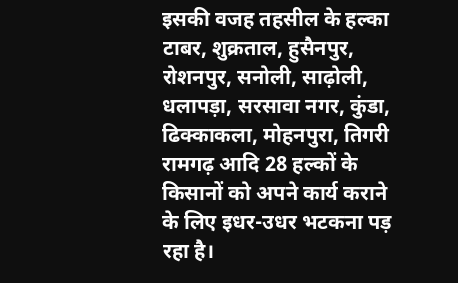इसकी वजह तहसील के हल्का टाबर, शुक्रताल, हुसैनपुर, रोशनपुर, सनोली, साढ़ोली, धलापड़ा, सरसावा नगर, कुंडा, ढिक्काकला, मोहनपुरा, तिगरी रामगढ़ आदि 28 हल्कों के किसानों को अपने कार्य कराने के लिए इधर-उधर भटकना पड़ रहा है।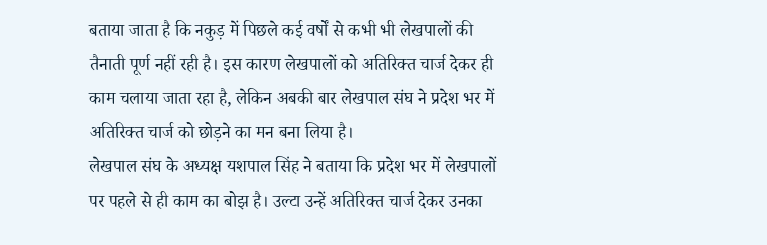बताया जाता है कि नकुड़ में पिछले कई वर्षों से कभी भी लेखपालों की तैनाती पूर्ण नहीं रही है। इस कारण लेखपालों को अतिरिक्त चार्ज देकर ही काम चलाया जाता रहा है, लेकिन अबकी बार लेखपाल संघ ने प्रदेश भर में अतिरिक्त चार्ज को छोड़ने का मन बना लिया है।
लेखपाल संघ के अध्यक्ष यशपाल सिंह ने बताया कि प्रदेश भर में लेखपालों पर पहले से ही काम का बोझ है। उल्टा उन्हें अतिरिक्त चार्ज देकर उनका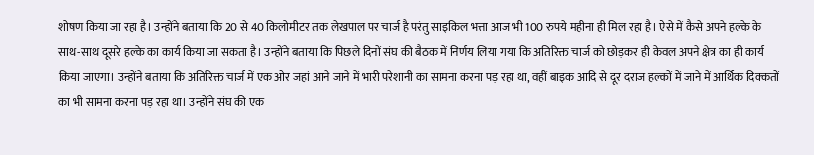शोषण किया जा रहा है। उन्होंने बताया कि 20 से 40 किलोमीटर तक लेखपाल पर चार्ज है परंतु साइकिल भत्ता आज भी 100 रुपये महीना ही मिल रहा है। ऐसे में कैसे अपने हल्के के साथ-साथ दूसरे हल्के का कार्य किया जा सकता है। उन्होंने बताया कि पिछले दिनों संघ की बैठक में निर्णय लिया गया कि अतिरिक्त चार्ज को छोड़कर ही केवल अपने क्षेत्र का ही कार्य किया जाएगा। उन्होंने बताया कि अतिरिक्त चार्ज में एक ओर जहां आने जाने में भारी परेशानी का सामना करना पड़ रहा था, वहीं बाइक आदि से दूर दराज हल्कों में जाने में आर्थिक दिक्कतों का भी सामना करना पड़ रहा था। उन्होंने संघ की एक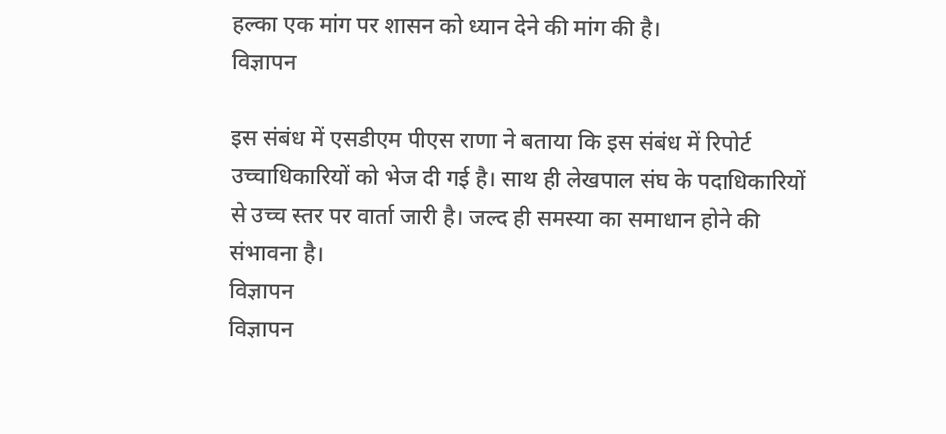हल्का एक मांग पर शासन को ध्यान देने की मांग की है।
विज्ञापन

इस संबंध में एसडीएम पीएस राणा ने बताया कि इस संबंध में रिपोर्ट उच्चाधिकारियों को भेज दी गई है। साथ ही लेखपाल संघ के पदाधिकारियों से उच्च स्तर पर वार्ता जारी है। जल्द ही समस्या का समाधान होने की संभावना है।
विज्ञापन
विज्ञापन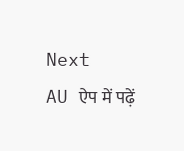Next
AU ऐप में पढ़ें